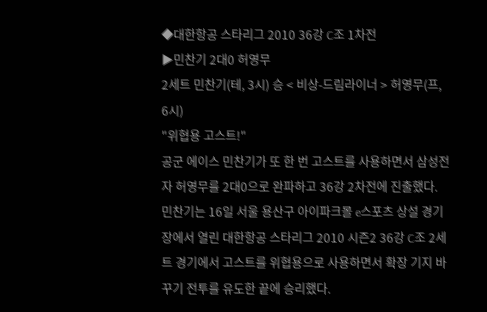◆대한항공 스타리그 2010 36강 C조 1차전
▶민찬기 2대0 허영무
2세트 민찬기(테, 3시) 승 < 비상-드림라이너 > 허영무(프, 6시)
"위협용 고스트!"
공군 에이스 민찬기가 또 한 번 고스트를 사용하면서 삼성전자 허영무를 2대0으로 완파하고 36강 2차전에 진출했다.
민찬기는 16일 서울 용산구 아이파크몰 e스포츠 상설 경기장에서 열린 대한항공 스타리그 2010 시즌2 36강 C조 2세트 경기에서 고스트를 위협용으로 사용하면서 확장 기지 바꾸기 전투를 유도한 끝에 승리했다.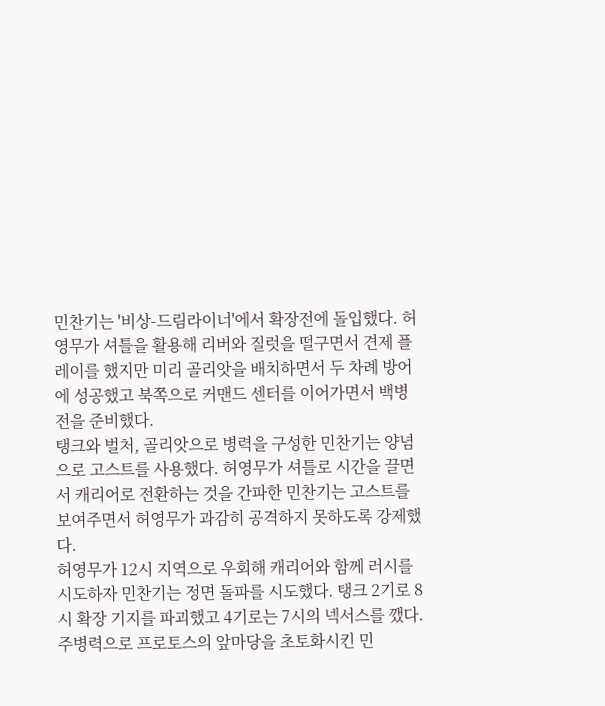민찬기는 '비상-드림라이너'에서 확장전에 돌입했다. 허영무가 셔틀을 활용해 리버와 질럿을 떨구면서 견제 플레이를 했지만 미리 골리앗을 배치하면서 두 차례 방어에 성공했고 북쪽으로 커맨드 센터를 이어가면서 백병전을 준비했다.
탱크와 벌처, 골리앗으로 병력을 구성한 민찬기는 양념으로 고스트를 사용했다. 허영무가 셔틀로 시간을 끌면서 캐리어로 전환하는 것을 간파한 민찬기는 고스트를 보여주면서 허영무가 과감히 공격하지 못하도록 강제했다.
허영무가 12시 지역으로 우회해 캐리어와 함께 러시를 시도하자 민찬기는 정면 돌파를 시도했다. 탱크 2기로 8시 확장 기지를 파괴했고 4기로는 7시의 넥서스를 깼다. 주병력으로 프로토스의 앞마당을 초토화시킨 민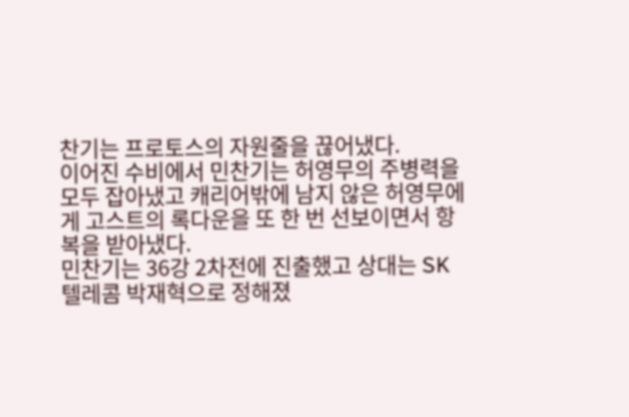찬기는 프로토스의 자원줄을 끊어냈다.
이어진 수비에서 민찬기는 허영무의 주병력을 모두 잡아냈고 캐리어밖에 남지 않은 허영무에게 고스트의 록다운을 또 한 번 선보이면서 항복을 받아냈다.
민찬기는 36강 2차전에 진출했고 상대는 SK텔레콤 박재혁으로 정해졌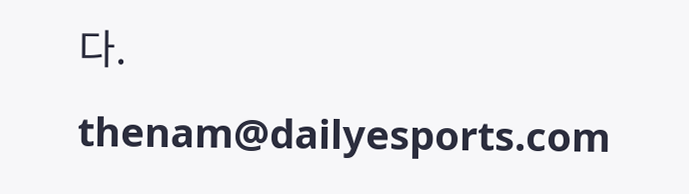다.
thenam@dailyesports.com